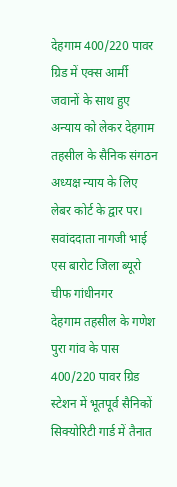देहगाम 400/220 पावर ग्रिड में एक्स आर्मी जवानों के साथ हुए अन्याय को लेकर देहगाम तहसील के सैनिक संगठन अध्यक्ष न्याय के लिए लेबर कोर्ट के द्वार पर।
सवांददाता नागजी भाई एस बारोट जिला ब्यूरो चीफ गांधीनगर
देहगाम तहसील के गणेश पुरा गांव के पास 400/220 पावर ग्रिड स्टेशन में भूतपूर्व सैनिकों सिक्योरिटी गार्ड में तैनात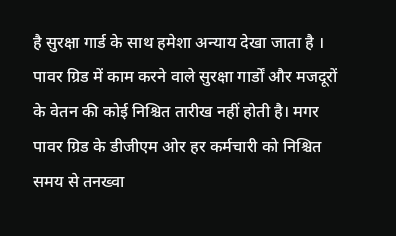है सुरक्षा गार्ड के साथ हमेशा अन्याय देखा जाता है । पावर ग्रिड में काम करने वाले सुरक्षा गार्डों और मजदूरों के वेतन की कोई निश्चित तारीख नहीं होती है। मगर पावर ग्रिड के डीजीएम ओर हर कर्मचारी को निश्चित समय से तनख्वा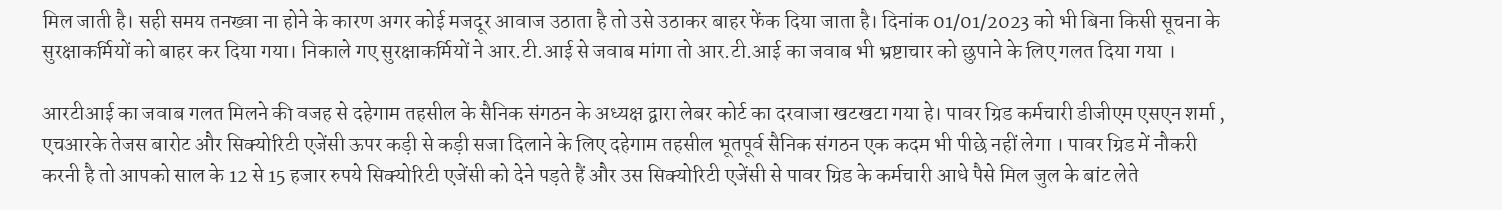मिल जाती है। सही समय तनख्वा ना होने के कारण अगर कोई मजदूर आवाज उठाता है तो उसे उठाकर बाहर फेंक दिया जाता है। दिनांक 01/01/2023 को भी बिना किसी सूचना के सुरक्षाकर्मियों को बाहर कर दिया गया। निकाले गए सुरक्षाकर्मियों ने आर.टी.आई से जवाब मांगा तो आर.टी.आई का जवाब भी भ्रष्टाचार को छुपाने के लिए गलत दिया गया ।

आरटीआई का जवाब गलत मिलने की वजह से दहेगाम तहसील के सैनिक संगठन के अध्यक्ष द्वारा लेबर कोर्ट का दरवाजा खटखटा गया हे। पावर ग्रिड कर्मचारी डीजीएम एसएन शर्मा , एचआरके तेजस बारोट और सिक्योरिटी एजेंसी ऊपर कड़ी से कड़ी सजा दिलाने के लिए दहेगाम तहसील भूतपूर्व सैनिक संगठन एक कदम भी पीछे नहीं लेगा । पावर ग्रिड में नौकरी करनी है तो आपको साल के 12 से 15 हजार रुपये सिक्योरिटी एजेंसी को देने पड़ते हैं और उस सिक्योरिटी एजेंसी से पावर ग्रिड के कर्मचारी आधे पैसे मिल जुल के बांट लेते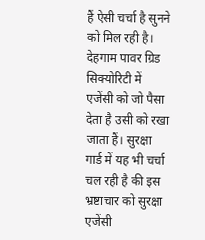हैं ऐसी चर्चा है सुनने को मिल रही है।
देहगाम पावर ग्रिड सिक्योरिटी में एजेंसी को जो पैसा देता है उसी को रखा जाता हैं। सुरक्षा गार्ड में यह भी चर्चा चल रही है की इस भ्रष्टाचार को सुरक्षा एजेंसी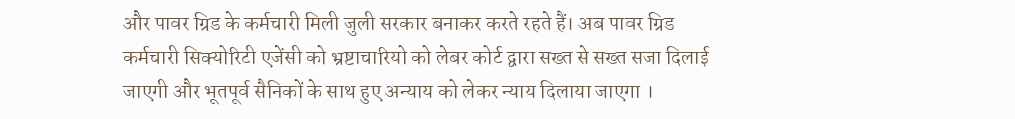और पावर ग्रिड के कर्मचारी मिली जुली सरकार बनाकर करते रहते हैं। अब पावर ग्रिड कर्मचारी सिक्योरिटी एजेंसी को भ्रष्टाचारियो को लेबर कोर्ट द्वारा सख्त से सख्त सजा दिलाई जाएगी और भूतपूर्व सैनिकों के साथ हुए अन्याय को लेकर न्याय दिलाया जाएगा ।